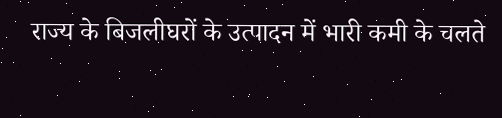राज्य के बिजलीघरों के उत्पादन में भारी कमी के चलते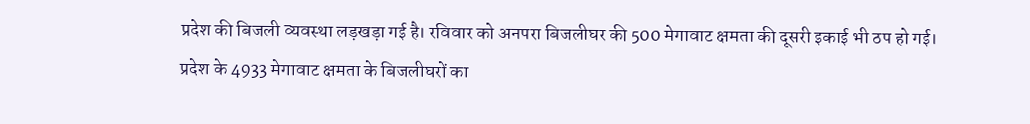प्रदेश की बिजली व्यवस्था लड़खड़ा गई है। रविवार को अनपरा बिजलीघर की 500 मेगावाट क्षमता की दूसरी इकाई भी ठप हो गई।
प्रदेश के 4933 मेगावाट क्षमता के बिजलीघरों का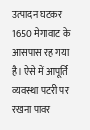उत्पादन घटकर 1650 मेगावाट के आसपास रह गया है। ऐसे में आपूर्ति व्यवस्था पटरी पर रखना पावर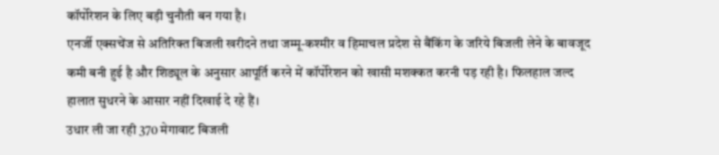कॉर्पोरेशन के लिए बड़ी चुनौती बन गया है।
एनर्जी एक्सचेंज से अतिरिक्त बिजली खरीदने तथा जम्मू-कश्मीर व हिमाचल प्रदेश से बैंकिंग के जरिये बिजली लेने के बावजूद कमी बनी हुई है और शिड्यूल के अनुसार आपूर्ति करने में कॉर्पोरेशन को खासी मशक्कत करनी पड़ रही है। फिलहाल जल्द हालात सुधरने के आसार नहीं दिखाई दे रहे हैं।
उधार ली जा रही 370 मेगावाट बिजली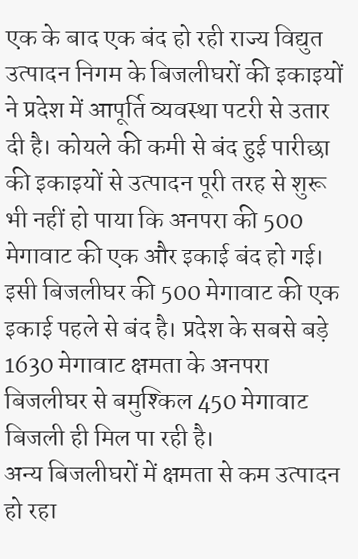एक के बाद एक बंद हो रही राज्य विद्युत उत्पादन निगम के बिजलीघरों की इकाइयों ने प्रदेश में आपूर्ति व्यवस्था पटरी से उतार दी है। कोयले की कमी से बंद हुई पारीछा की इकाइयों से उत्पादन पूरी तरह से शुरू भी नहीं हो पाया कि अनपरा की 500 मेगावाट की एक और इकाई बंद हो गई।
इसी बिजलीघर की 500 मेगावाट की एक इकाई पहले से बंद है। प्रदेश के सबसे बड़े 1630 मेगावाट क्षमता के अनपरा बिजलीघर से बमुश्किल 450 मेगावाट बिजली ही मिल पा रही है।
अन्य बिजलीघरों में क्षमता से कम उत्पादन हो रहा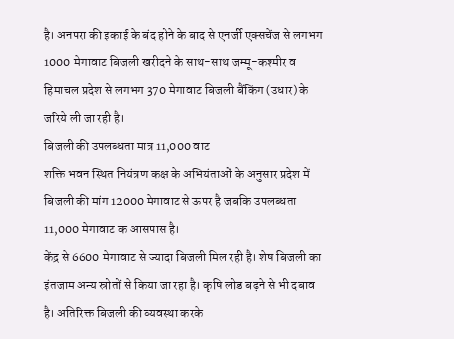है। अनपरा की इकाई के बंद होने के बाद से एनर्जी एक्सचेंज से लगभग 1000 मेगावाट बिजली खरीदने के साथ-साथ जम्मू-कश्मीर व हिमाचल प्रदेश से लगभग 370 मेगावाट बिजली बैंकिंग (उधार) के जरिये ली जा रही है।
बिजली की उपलब्धता मात्र 11,000 वाट
शक्ति भवन स्थित नियंत्रण कक्ष के अभियंताओं के अनुसार प्रदेश में बिजली की मांग 12000 मेगावाट से ऊपर है जबकि उपलब्धता 11,000 मेगावाट क आसपास है।
केंद्र से 6600 मेगावाट से ज्यादा बिजली मिल रही है। शेष बिजली का इंतजाम अन्य स्रोतों से किया जा रहा है। कृषि लोड बढ़ने से भी दबाव है। अतिरिक्त बिजली की व्यवस्था करके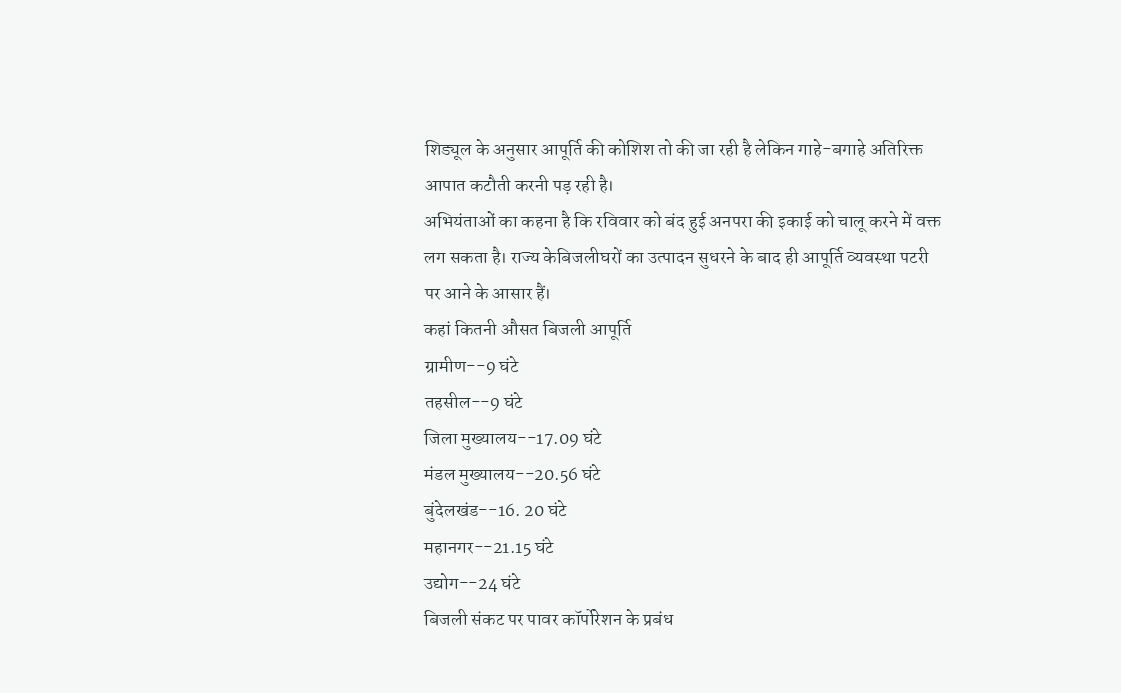शिड्यूल के अनुसार आपूर्ति की कोशिश तो की जा रही है लेकिन गाहे-बगाहे अतिरिक्त आपात कटौती करनी पड़ रही है।
अभियंताओं का कहना है कि रविवार को बंद हुई अनपरा की इकाई को चालू करने में वक्त लग सकता है। राज्य केबिजलीघरों का उत्पादन सुधरने के बाद ही आपूर्ति व्यवस्था पटरी पर आने के आसार हैं।
कहां कितनी औसत बिजली आपूर्ति
ग्रामीण--9 घंटे
तहसील--9 घंटे
जिला मुख्यालय--17.09 घंटे
मंडल मुख्यालय--20.56 घंटे
बुंदेलखंड--16. 20 घंटे
महानगर--21.15 घंटे
उद्योग--24 घंटे
बिजली संकट पर पावर कॉर्पोरेशन के प्रबंध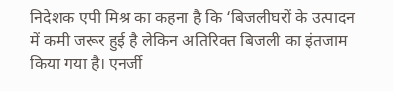निदेशक एपी मिश्र का कहना है कि ‘बिजलीघरों के उत्पादन में कमी जरूर हुई है लेकिन अतिरिक्त बिजली का इंतजाम किया गया है। एनर्जी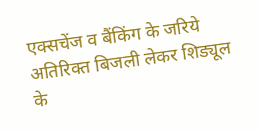एक्सचेंज व बैंकिंग के जरिये अतिरिक्त बिजली लेकर शिड्यूल के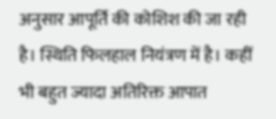अनुसार आपूर्ति की कोशिश की जा रही है। स्थिति फिलहाल नियंत्रण में है। कहीं भी बहुत ज्यादा अतिरिक्त आपात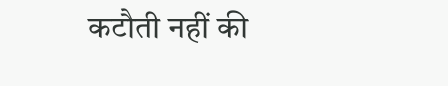कटौती नहीं की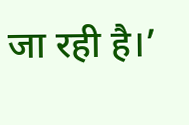जा रही है।’